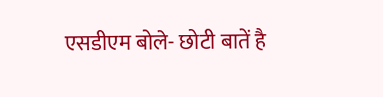एसडीएम बोले- छोटी बातें है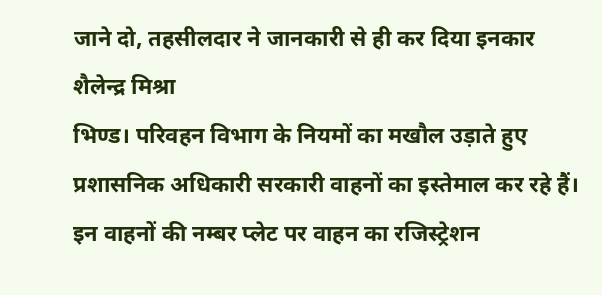जाने दो, तहसीलदार ने जानकारी से ही कर दिया इनकार
शैलेन्द्र मिश्रा
भिण्ड। परिवहन विभाग के नियमों का मखौल उड़ाते हुए प्रशासनिक अधिकारी सरकारी वाहनों का इस्तेमाल कर रहे हैं। इन वाहनों की नम्बर प्लेट पर वाहन का रजिस्ट्रेशन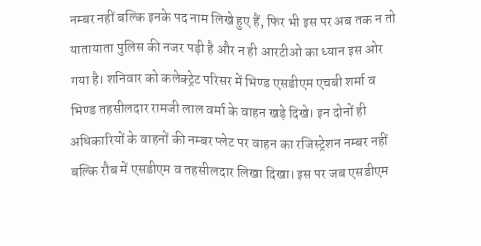नम्बर नहीं बल्कि इनके पद नाम लिखे हुए हैं, फिर भी इस पर अब तक न तो यातायाता पुलिस की नजर पड़ी है और न ही आरटीओ का ध्यान इस ओर गया है। शनिवार को कलेक्ट्रेट परिसर में भिण्ड एसडीएम एचबी शर्मा व भिण्ड तहसीलदार रामजी लाल वर्मा के वाहन खड़े दिखे। इन दोनों ही अधिकारियों के वाहनों की नम्बर प्लेट पर वाहन का रजिस्ट्रेशन नम्बर नहीं बल्कि रौब में एसडीएम व तहसीलदार लिखा दिखा। इस पर जब एसडीएम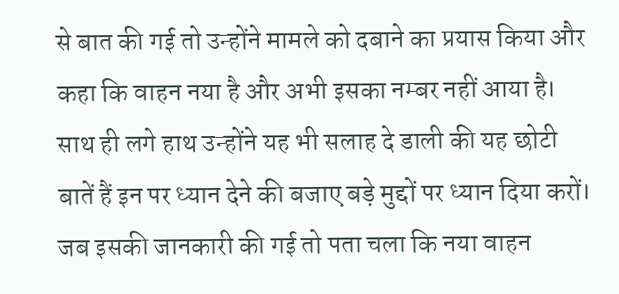से बात की गई तो उन्होंने मामले को दबाने का प्रयास किया और कहा कि वाहन नया है और अभी इसका नम्बर नहीं आया है। साथ ही लगे हाथ उन्होंने यह भी सलाह दे डाली की यह छोटी बातें हैं इन पर ध्यान देने की बजाए बड़े मुद्दों पर ध्यान दिया करों। जब इसकी जानकारी की गई तो पता चला कि नया वाहन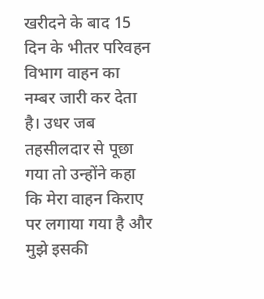खरीदने के बाद 15 दिन के भीतर परिवहन विभाग वाहन का नम्बर जारी कर देता है। उधर जब तहसीलदार से पूछा गया तो उन्होंने कहा कि मेरा वाहन किराए पर लगाया गया है और मुझे इसकी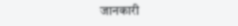जानकारी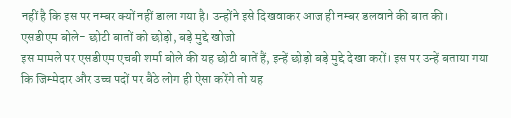नहीं है कि इस पर नम्बर क्यों नहीं डाला गया है। उन्होंने इसे दिखवाकर आज ही नम्बर डलवाने की बात की।
एसडीएम बोले- छोटी बातों को छोड़ो, बड़े मुद्दे खोजो
इस मामले पर एसडीएम एचबी शर्मा बोले की यह छोटी बातें हैं, इन्हें छोड़ो बड़े मुद्दे देखा करों। इस पर उन्हें बताया गया कि जिम्मेदार और उच्च पदों पर बैठे लोग ही ऐसा करेंगे तो यह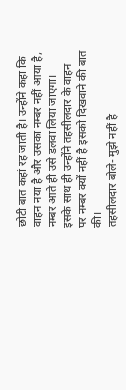छोटी बात कहां रह जाती है। उन्होंने कहा कि वाहन नया है और उसका नम्बर नहीं आया है, नम्बर आते ही उसे डलवा लिया जाएगा। इसके साथ ही उन्होंने तहसीलदार के वाहन पर नम्बर क्यों नहीं है इसको दिखवाने की बात की।
तहसीलदार बोले- मुझे नहीं है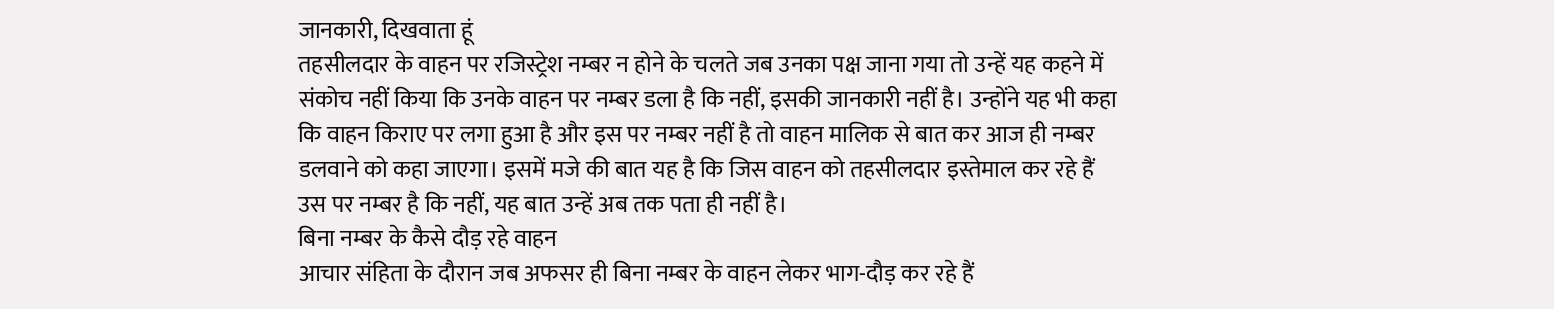जानकारी, दिखवाता हूं
तहसीलदार के वाहन पर रजिस्ट्रेश नम्बर न होने के चलते जब उनका पक्ष जाना गया तो उन्हें यह कहने में संकोच नहीं किया कि उनके वाहन पर नम्बर डला है कि नहीं, इसकी जानकारी नहीं है। उन्होंने यह भी कहा कि वाहन किराए पर लगा हुआ है और इस पर नम्बर नहीं है तो वाहन मालिक से बात कर आज ही नम्बर डलवाने को कहा जाएगा। इसमें मजे की बात यह है कि जिस वाहन को तहसीलदार इस्तेमाल कर रहे हैं उस पर नम्बर है कि नहीं, यह बात उन्हें अब तक पता ही नहीं है।
बिना नम्बर के कैसे दौड़ रहे वाहन
आचार संहिता के दौरान जब अफसर ही बिना नम्बर के वाहन लेकर भाग-दौड़ कर रहे हैं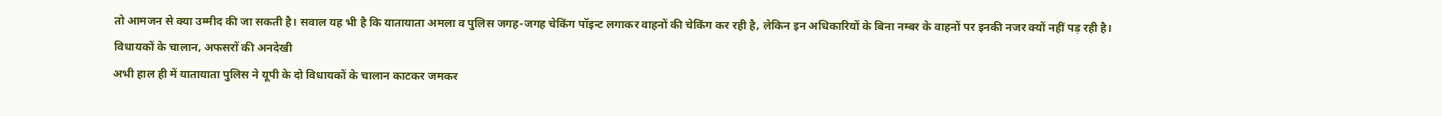तो आमजन से क्या उम्मीद की जा सकती है। सवाल यह भी है कि यातायाता अमला व पुलिस जगह-जगह चेकिंग पॉइन्ट लगाकर वाहनों की चेकिंग कर रही है, लेकिन इन अधिकारियों के बिना नम्बर के वाहनों पर इनकी नजर क्यों नहीं पड़ रही है।
विधायकों के चालान, अफसरों की अनदेखी
अभी हाल ही में यातायाता पुलिस ने यूपी के दो विधायकों के चालान काटकर जमकर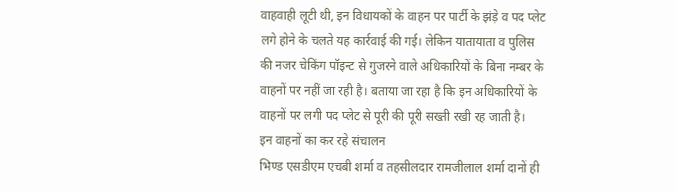वाहवाही लूटी थी, इन विधायकों के वाहन पर पार्टी के झंड़े व पद प्लेट लगे होने के चलते यह कार्रवाई की गई। लेकिन यातायाता व पुलिस की नजर चेकिंग पॉइन्ट से गुजरने वाले अधिकारियों के बिना नम्बर के वाहनों पर नहीं जा रही है। बताया जा रहा है कि इन अधिकारियों के वाहनों पर लगी पद प्लेट से पूरी की पूरी सख्ती रखी रह जाती है।
इन वाहनों का कर रहे संचालन
भिण्ड एसडीएम एचबी शर्मा व तहसीलदार रामजीलाल शर्मा दानों ही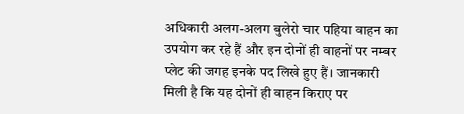अधिकारी अलग-अलग बुलेरो चार पहिया वाहन का उपयोग कर रहे हैं और इन दोनों ही वाहनों पर नम्बर प्लेट की जगह इनके पद लिखे हुए हैं। जानकारी मिली है कि यह दोनों ही वाहन किराए पर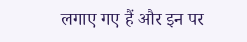लगाए गए हैं और इन पर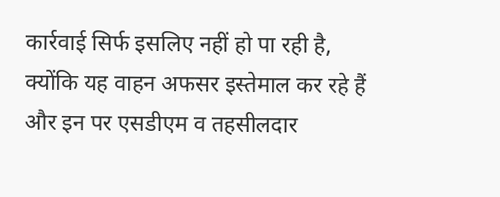कार्रवाई सिर्फ इसलिए नहीं हो पा रही है, क्योंकि यह वाहन अफसर इस्तेमाल कर रहे हैं और इन पर एसडीएम व तहसीलदार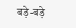बड़े-बड़े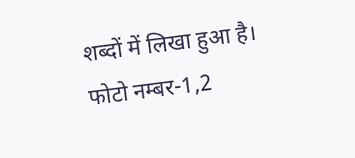शब्दों में लिखा हुआ है।
फोटो नम्बर-1,2